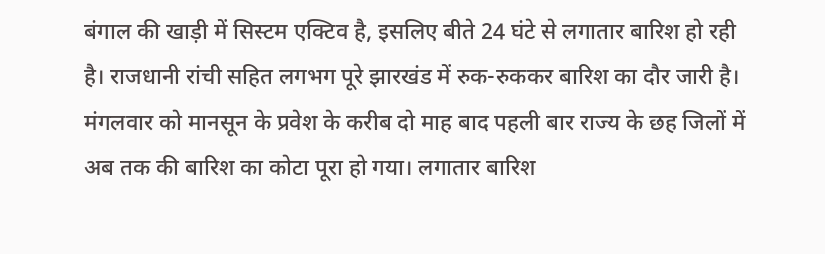बंगाल की खाड़ी में सिस्टम एक्टिव है, इसलिए बीते 24 घंटे से लगातार बारिश हो रही है। राजधानी रांची सहित लगभग पूरे झारखंड में रुक-रुककर बारिश का दौर जारी है। मंगलवार को मानसून के प्रवेश के करीब दो माह बाद पहली बार राज्य के छह जिलों में अब तक की बारिश का कोटा पूरा हो गया। लगातार बारिश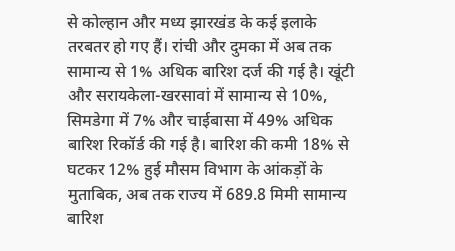से कोल्हान और मध्य झारखंड के कई इलाके तरबतर हो गए हैं। रांची और दुमका में अब तक सामान्य से 1% अधिक बारिश दर्ज की गई है। खूंटी और सरायकेला-खरसावां में सामान्य से 10%, सिमडेगा में 7% और चाईबासा में 49% अधिक बारिश रिकॉर्ड की गई है। बारिश की कमी 18% से घटकर 12% हुई मौसम विभाग के आंकड़ों के मुताबिक, अब तक राज्य में 689.8 मिमी सामान्य बारिश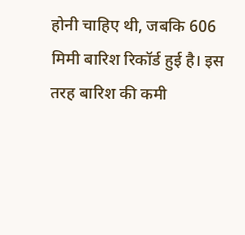होनी चाहिए थी, जबकि 606 मिमी बारिश रिकॉर्ड हुई है। इस तरह बारिश की कमी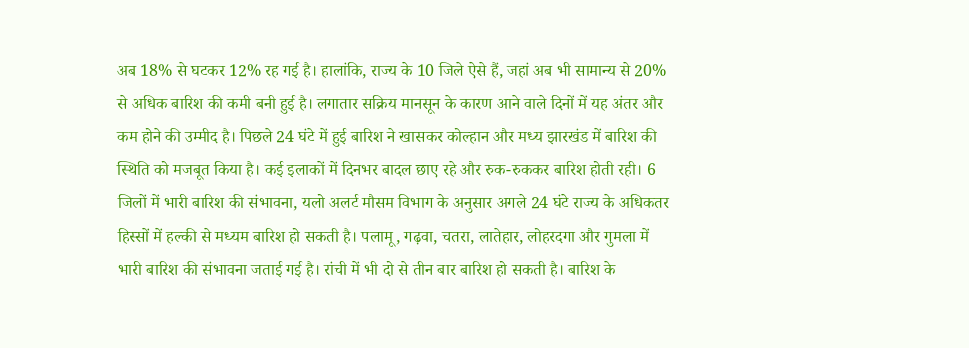अब 18% से घटकर 12% रह गई है। हालांकि, राज्य के 10 जिले ऐसे हैं, जहां अब भी सामान्य से 20% से अधिक बारिश की कमी बनी हुई है। लगातार सक्रिय मानसून के कारण आने वाले दिनों में यह अंतर और कम होने की उम्मीद है। पिछले 24 घंटे में हुई बारिश ने खासकर कोल्हान और मध्य झारखंड में बारिश की स्थिति को मजबूत किया है। कई इलाकों में दिनभर बादल छाए रहे और रुक-रुककर बारिश होती रही। 6 जिलों में भारी बारिश की संभावना, यलो अलर्ट मौसम विभाग के अनुसार अगले 24 घंटे राज्य के अधिकतर हिस्सों में हल्की से मध्यम बारिश हो सकती है। पलामू, गढ़वा, चतरा, लातेहार, लोहरदगा और गुमला में भारी बारिश की संभावना जताई गई है। रांची में भी दो से तीन बार बारिश हो सकती है। बारिश के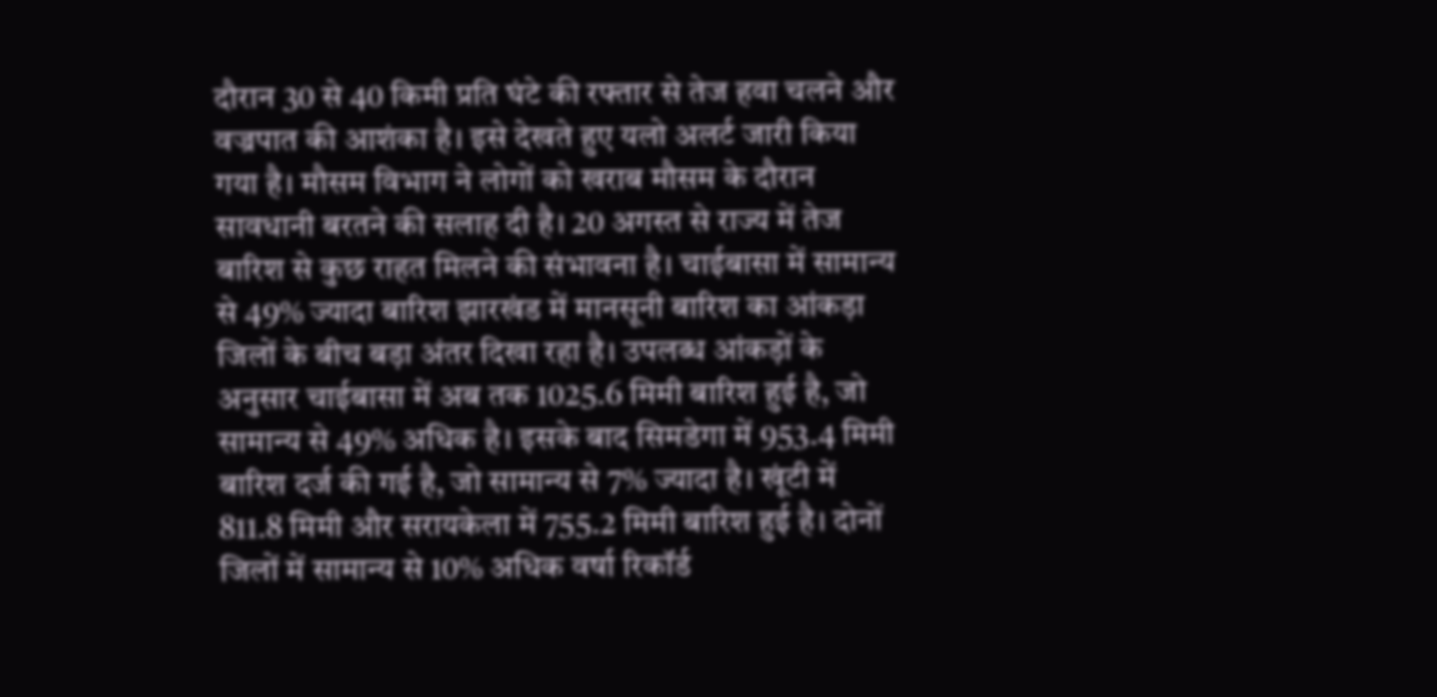दौरान 30 से 40 किमी प्रति घंटे की रफ्तार से तेज हवा चलने और वज्रपात की आशंका है। इसे देखते हुए यलो अलर्ट जारी किया गया है। मौसम विभाग ने लोगों को खराब मौसम के दौरान सावधानी बरतने की सलाह दी है। 20 अगस्त से राज्य में तेज बारिश से कुछ राहत मिलने की संभावना है। चाईबासा में सामान्य से 49% ज्यादा बारिश झारखंड में मानसूनी बारिश का आंकड़ा जिलों के बीच बड़ा अंतर दिखा रहा है। उपलब्ध आंकड़ों के अनुसार चाईबासा में अब तक 1025.6 मिमी बारिश हुई है, जो सामान्य से 49% अधिक है। इसके बाद सिमडेगा में 953.4 मिमी बारिश दर्ज की गई है, जो सामान्य से 7% ज्यादा है। खूंटी में 811.8 मिमी और सरायकेला में 755.2 मिमी बारिश हुई है। दोनों जिलों में सामान्य से 10% अधिक वर्षा रिकॉर्ड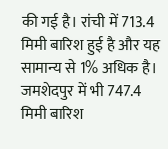की गई है। रांची में 713.4 मिमी बारिश हुई है और यह सामान्य से 1% अधिक है। जमशेदपुर में भी 747.4 मिमी बारिश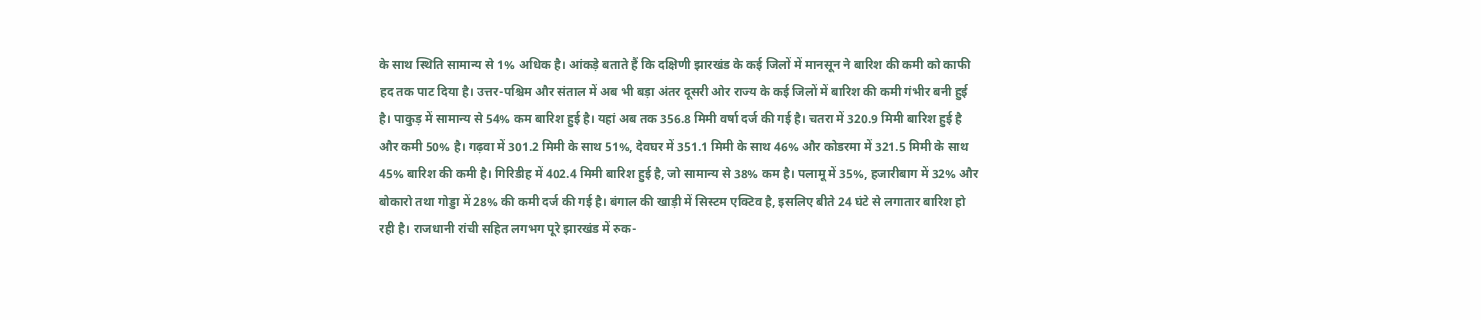के साथ स्थिति सामान्य से 1% अधिक है। आंकड़े बताते हैं कि दक्षिणी झारखंड के कई जिलों में मानसून ने बारिश की कमी को काफी हद तक पाट दिया है। उत्तर-पश्चिम और संताल में अब भी बड़ा अंतर दूसरी ओर राज्य के कई जिलों में बारिश की कमी गंभीर बनी हुई है। पाकुड़ में सामान्य से 54% कम बारिश हुई है। यहां अब तक 356.8 मिमी वर्षा दर्ज की गई है। चतरा में 320.9 मिमी बारिश हुई है और कमी 50% है। गढ़वा में 301.2 मिमी के साथ 51%, देवघर में 351.1 मिमी के साथ 46% और कोडरमा में 321.5 मिमी के साथ 45% बारिश की कमी है। गिरिडीह में 402.4 मिमी बारिश हुई है, जो सामान्य से 38% कम है। पलामू में 35%, हजारीबाग में 32% और बोकारो तथा गोड्डा में 28% की कमी दर्ज की गई है। बंगाल की खाड़ी में सिस्टम एक्टिव है, इसलिए बीते 24 घंटे से लगातार बारिश हो रही है। राजधानी रांची सहित लगभग पूरे झारखंड में रुक-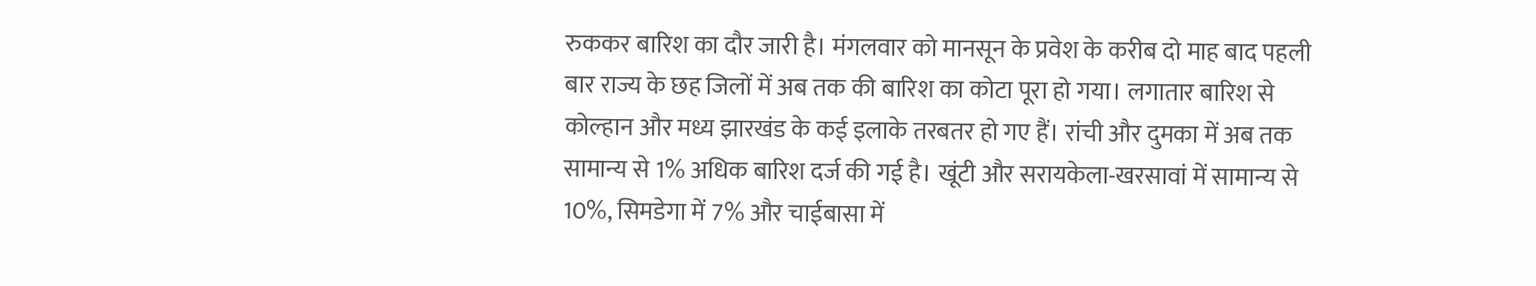रुककर बारिश का दौर जारी है। मंगलवार को मानसून के प्रवेश के करीब दो माह बाद पहली बार राज्य के छह जिलों में अब तक की बारिश का कोटा पूरा हो गया। लगातार बारिश से कोल्हान और मध्य झारखंड के कई इलाके तरबतर हो गए हैं। रांची और दुमका में अब तक सामान्य से 1% अधिक बारिश दर्ज की गई है। खूंटी और सरायकेला-खरसावां में सामान्य से 10%, सिमडेगा में 7% और चाईबासा में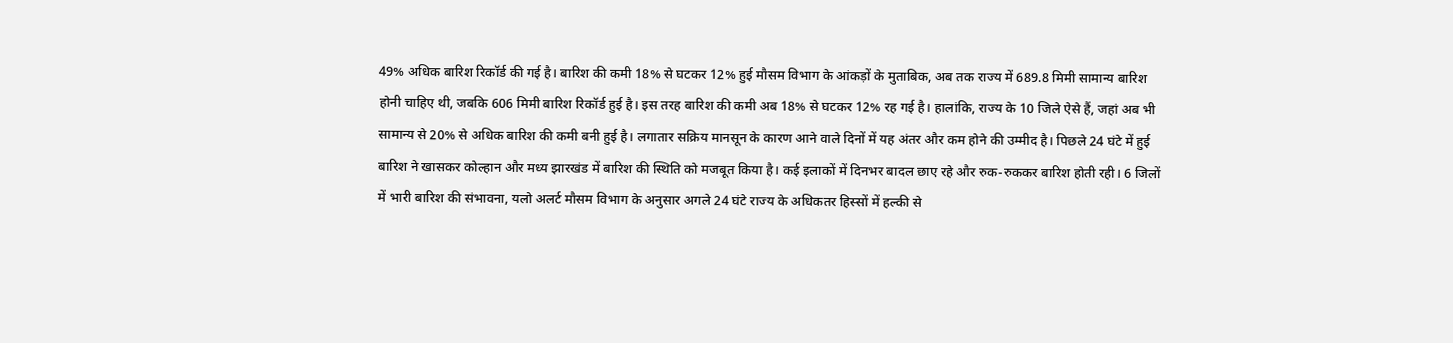49% अधिक बारिश रिकॉर्ड की गई है। बारिश की कमी 18% से घटकर 12% हुई मौसम विभाग के आंकड़ों के मुताबिक, अब तक राज्य में 689.8 मिमी सामान्य बारिश होनी चाहिए थी, जबकि 606 मिमी बारिश रिकॉर्ड हुई है। इस तरह बारिश की कमी अब 18% से घटकर 12% रह गई है। हालांकि, राज्य के 10 जिले ऐसे हैं, जहां अब भी सामान्य से 20% से अधिक बारिश की कमी बनी हुई है। लगातार सक्रिय मानसून के कारण आने वाले दिनों में यह अंतर और कम होने की उम्मीद है। पिछले 24 घंटे में हुई बारिश ने खासकर कोल्हान और मध्य झारखंड में बारिश की स्थिति को मजबूत किया है। कई इलाकों में दिनभर बादल छाए रहे और रुक-रुककर बारिश होती रही। 6 जिलों में भारी बारिश की संभावना, यलो अलर्ट मौसम विभाग के अनुसार अगले 24 घंटे राज्य के अधिकतर हिस्सों में हल्की से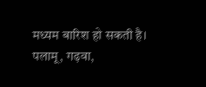मध्यम बारिश हो सकती है। पलामू, गढ़वा,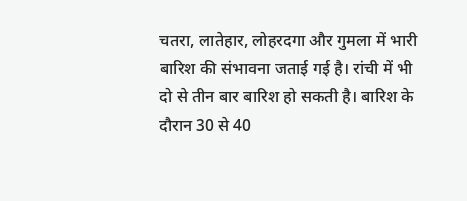चतरा, लातेहार, लोहरदगा और गुमला में भारी बारिश की संभावना जताई गई है। रांची में भी दो से तीन बार बारिश हो सकती है। बारिश के दौरान 30 से 40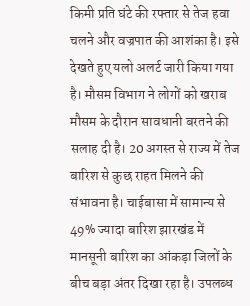किमी प्रति घंटे की रफ्तार से तेज हवा चलने और वज्रपात की आशंका है। इसे देखते हुए यलो अलर्ट जारी किया गया है। मौसम विभाग ने लोगों को खराब मौसम के दौरान सावधानी बरतने की सलाह दी है। 20 अगस्त से राज्य में तेज बारिश से कुछ राहत मिलने की संभावना है। चाईबासा में सामान्य से 49% ज्यादा बारिश झारखंड में मानसूनी बारिश का आंकड़ा जिलों के बीच बड़ा अंतर दिखा रहा है। उपलब्ध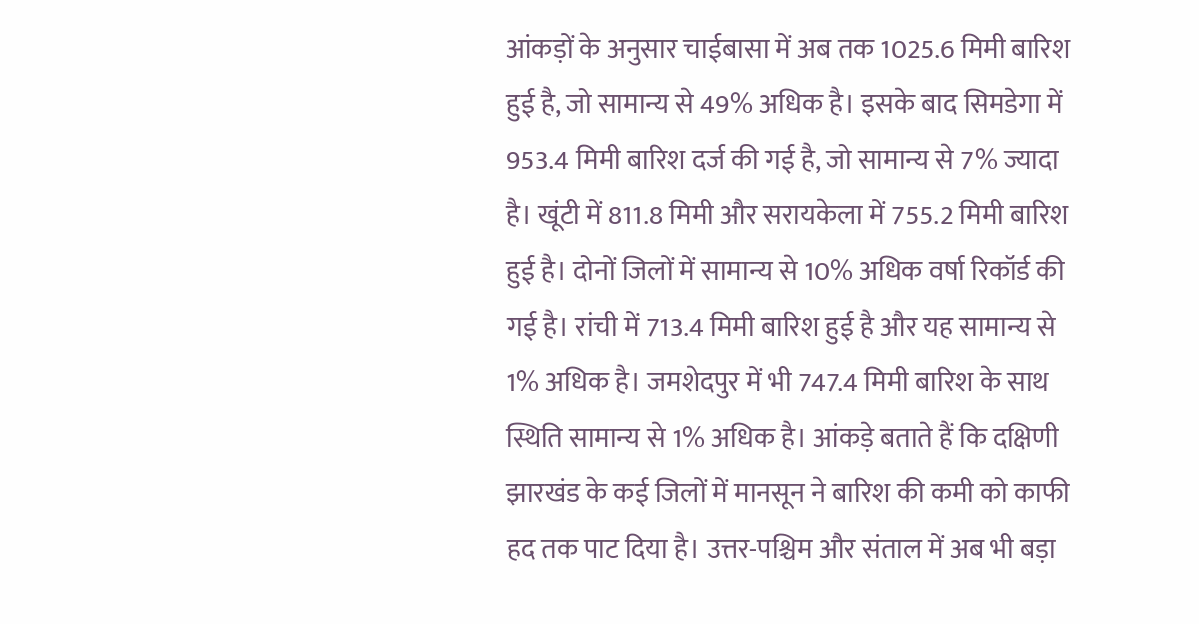आंकड़ों के अनुसार चाईबासा में अब तक 1025.6 मिमी बारिश हुई है, जो सामान्य से 49% अधिक है। इसके बाद सिमडेगा में 953.4 मिमी बारिश दर्ज की गई है, जो सामान्य से 7% ज्यादा है। खूंटी में 811.8 मिमी और सरायकेला में 755.2 मिमी बारिश हुई है। दोनों जिलों में सामान्य से 10% अधिक वर्षा रिकॉर्ड की गई है। रांची में 713.4 मिमी बारिश हुई है और यह सामान्य से 1% अधिक है। जमशेदपुर में भी 747.4 मिमी बारिश के साथ स्थिति सामान्य से 1% अधिक है। आंकड़े बताते हैं कि दक्षिणी झारखंड के कई जिलों में मानसून ने बारिश की कमी को काफी हद तक पाट दिया है। उत्तर-पश्चिम और संताल में अब भी बड़ा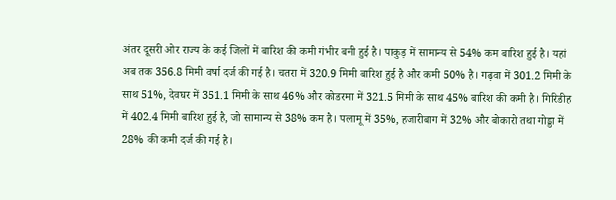अंतर दूसरी ओर राज्य के कई जिलों में बारिश की कमी गंभीर बनी हुई है। पाकुड़ में सामान्य से 54% कम बारिश हुई है। यहां अब तक 356.8 मिमी वर्षा दर्ज की गई है। चतरा में 320.9 मिमी बारिश हुई है और कमी 50% है। गढ़वा में 301.2 मिमी के साथ 51%, देवघर में 351.1 मिमी के साथ 46% और कोडरमा में 321.5 मिमी के साथ 45% बारिश की कमी है। गिरिडीह में 402.4 मिमी बारिश हुई है, जो सामान्य से 38% कम है। पलामू में 35%, हजारीबाग में 32% और बोकारो तथा गोड्डा में 28% की कमी दर्ज की गई है।